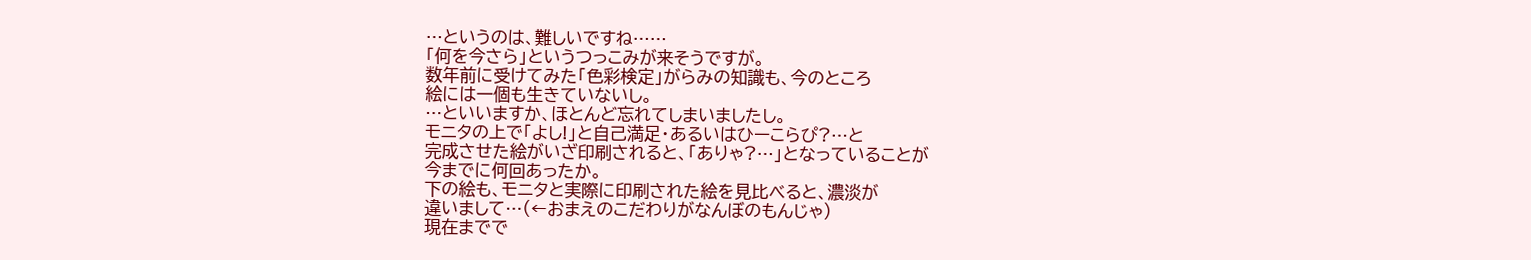…というのは、難しいですね……
「何を今さら」というつっこみが来そうですが。
数年前に受けてみた「色彩検定」がらみの知識も、今のところ
絵には一個も生きていないし。
…といいますか、ほとんど忘れてしまいましたし。
モニタの上で「よし!」と自己満足・あるいはひーこらぴ?…と
完成させた絵がいざ印刷されると、「ありゃ?…」となっていることが
今までに何回あったか。
下の絵も、モニタと実際に印刷された絵を見比べると、濃淡が
違いまして…(←おまえのこだわりがなんぼのもんじゃ)
現在までで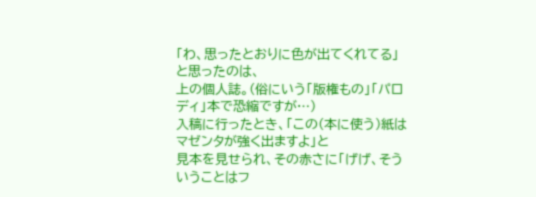「わ、思ったとおりに色が出てくれてる」と思ったのは、
上の個人誌。(俗にいう「版権もの」「パロディ」本で恐縮ですが…)
入稿に行ったとき、「この(本に使う)紙はマゼンタが強く出ますよ」と
見本を見せられ、その赤さに「げげ、そういうことはフ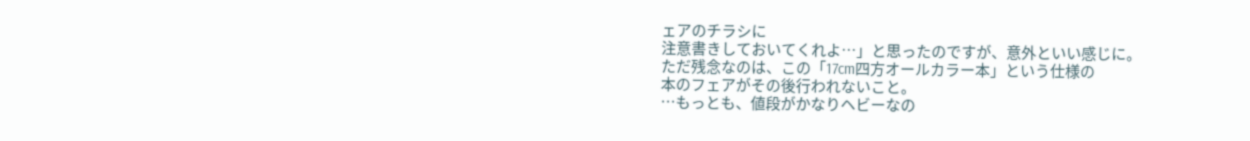ェアのチラシに
注意書きしておいてくれよ…」と思ったのですが、意外といい感じに。
ただ残念なのは、この「17cm四方オールカラー本」という仕様の
本のフェアがその後行われないこと。
…もっとも、値段がかなりヘビーなの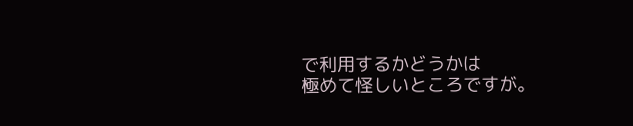で利用するかどうかは
極めて怪しいところですが。